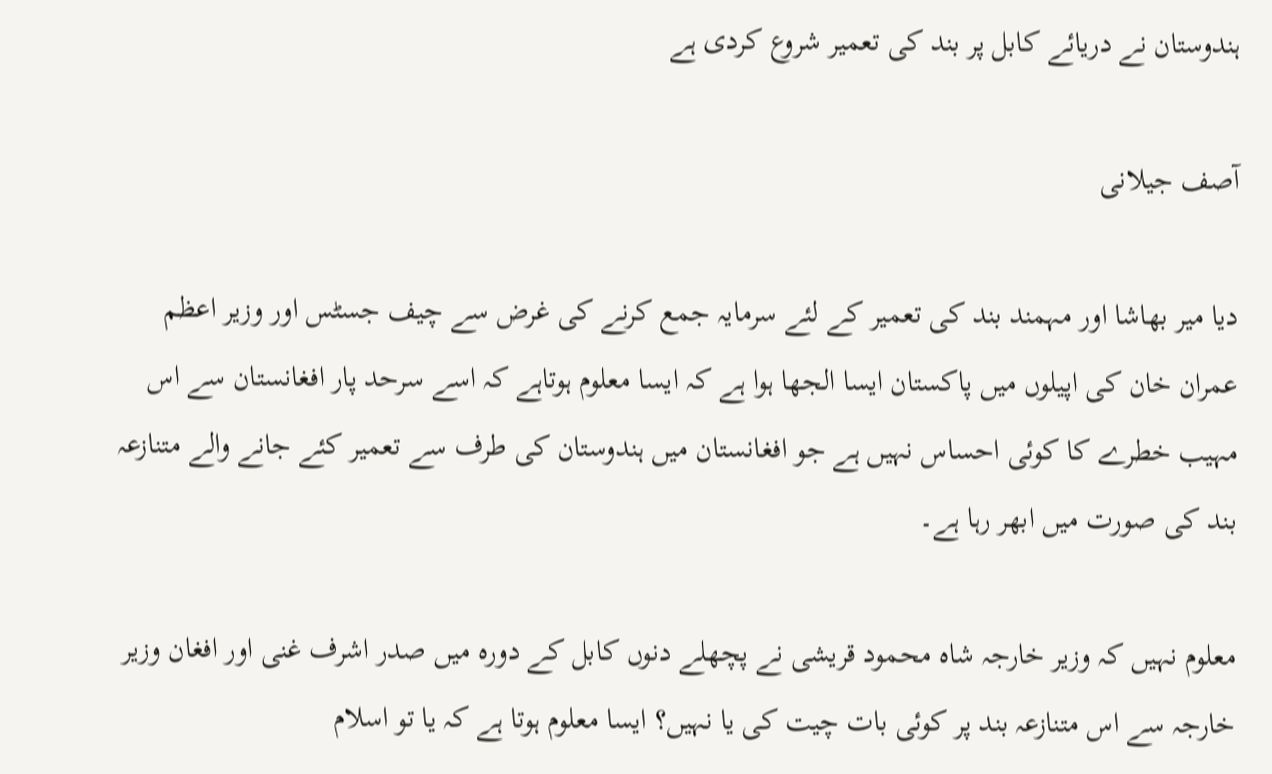ہندوستان نے دریائے کابل پر بند کی تعمیر شروع کردی ہے

آصف جیلانی

دیا میر بھاشا اور مہمند بند کی تعمیر کے لئے سرمایہ جمع کرنے کی غرض سے چیف جسٹس اور وزیر اعظم عمران خان کی اپیلوں میں پاکستان ایسا الجھا ہوا ہے کہ ایسا معلوم ہوتاہے کہ اسے سرحد پار افغانستان سے اس مہیب خطرے کا کوئی احساس نہیں ہے جو افغانستان میں ہندوستان کی طرف سے تعمیر کئے جانے والے متنازعہ بند کی صورت میں ابھر رہا ہے۔

معلوم نہیں کہ وزیر خارجہ شاہ محمود قریشی نے پچھلے دنوں کابل کے دورہ میں صدر اشرف غنی اور افغان وزیر خارجہ سے اس متنازعہ بند پر کوئی بات چیت کی یا نہیں؟ ایسا معلوم ہوتا ہے کہ یا تو اسلام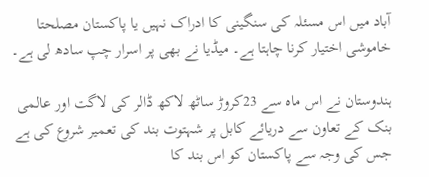آباد میں اس مسئلہ کی سنگینی کا ادراک نہیں یا پاکستان مصلحتا خاموشی اختیار کرنا چاہتا ہے۔ میڈیا نے بھی پر اسرار چپ سادھ لی ہے۔

ہندوستان نے اس ماہ سے 23کروڑ ساٹھ لاکھ ڈالر کی لاگت اور عالمی بنک کے تعاون سے دریائے کابل پر شہتوت بند کی تعمیر شروع کی ہے جس کی وجہ سے پاکستان کو اس بند کا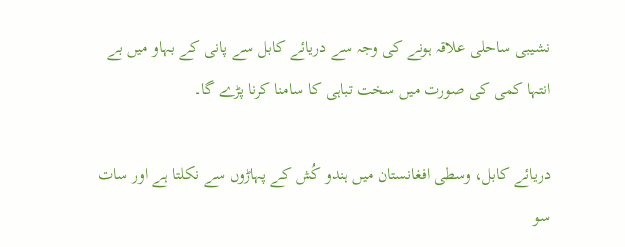نشیبی ساحلی علاقہ ہونے کی وجہ سے دریائے کابل سے پانی کے بہاو میں بے انتہا کمی کی صورت میں سخت تباہی کا سامنا کرنا پڑے گا۔

دریائے کابل، وسطی افغانستان میں ہندو کُش کے پہاڑوں سے نکلتا ہے اور سات سو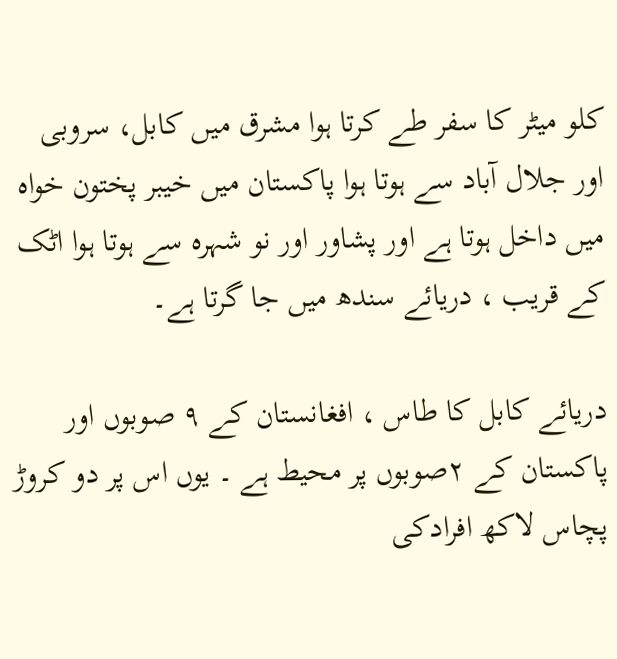کلو میٹر کا سفر طے کرتا ہوا مشرق میں کابل، سروبی اور جلال آباد سے ہوتا ہوا پاکستان میں خیبر پختون خواہ میں داخل ہوتا ہے اور پشاور اور نو شہرہ سے ہوتا ہوا اٹک کے قریب ، دریائے سندھ میں جا گرتا ہے۔

دریائے کابل کا طاس ، افغانستان کے ۹ صوبوں اور پاکستان کے ۲صوبوں پر محیط ہے ۔ یوں اس پر دو کروڑ پچاس لاکھ افرادکی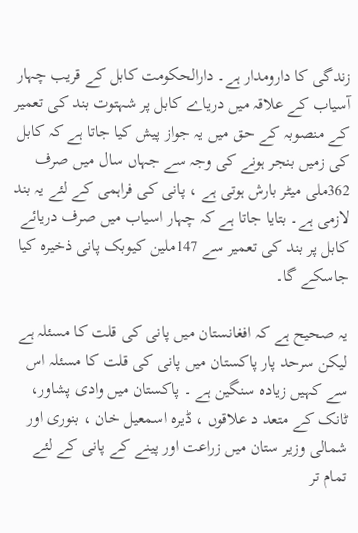زندگی کا دارومدار ہے۔ دارالحکومت کابل کے قریب چہار آسیاب کے علاقہ میں دریاے کابل پر شہتوت بند کی تعمیر کے منصوبہ کے حق میں یہ جواز پیش کیا جاتا ہے کہ کابل کی زمیں بنجر ہونے کی وجہ سے جہاں سال میں صرف 362ملی میٹر بارش ہوتی ہے ، پانی کی فراہمی کے لئے یہ بند لازمی ہے۔ بتایا جاتا ہے کہ چہار اسیاب میں صرف دریائے کابل پر بند کی تعمیر سے 147ملین کیوبک پانی ذخیرہ کیا جاسکے گا۔

یہ صحیح ہے کہ افغانستان میں پانی کی قلت کا مسئلہ ہے لیکن سرحد پار پاکستان میں پانی کی قلت کا مسئلہ اس سے کہیں زیادہ سنگین ہے ۔ پاکستان میں وادی پشاور، ٹانک کے متعد د علاقوں ، ڈیرہ اسمعیل خان ، بنوری اور شمالی وزیر ستان میں زراعت اور پینے کے پانی کے لئے تمام تر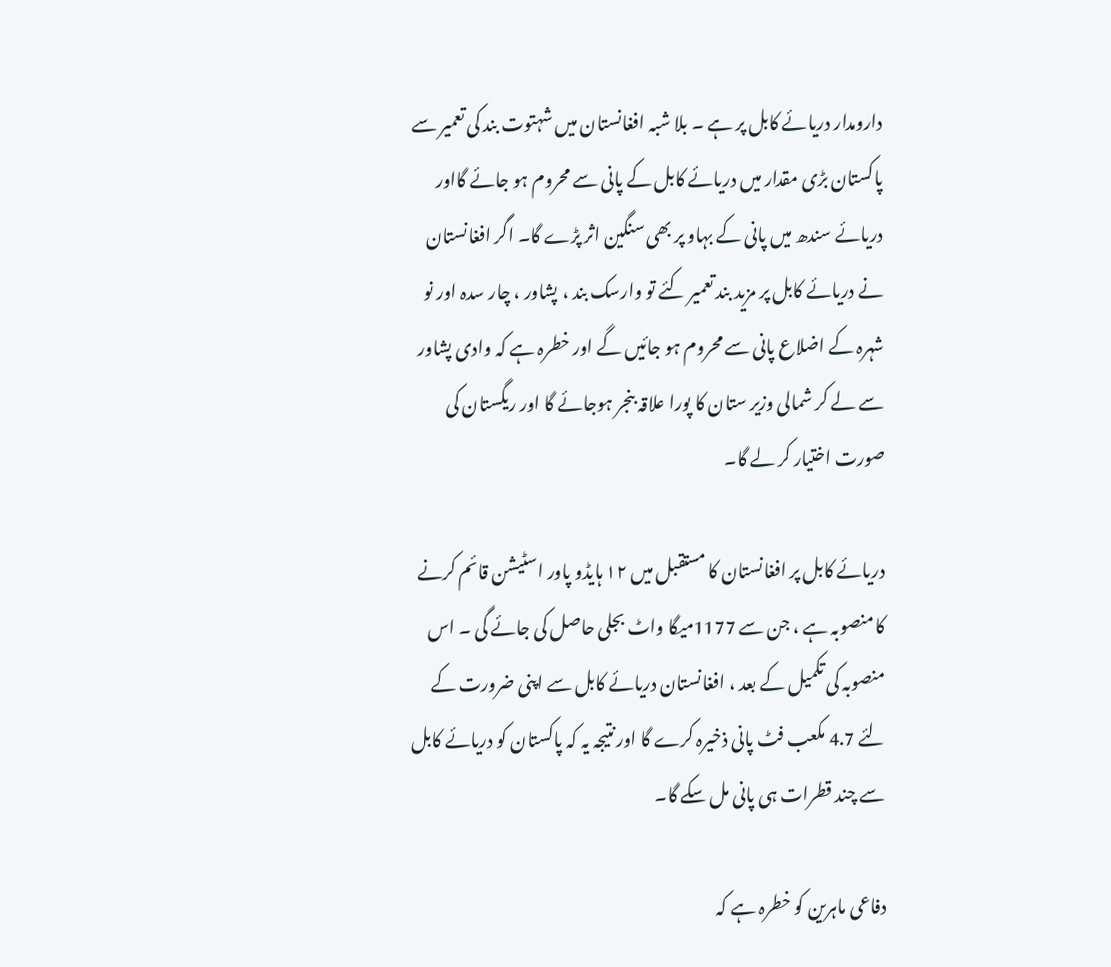دارومدار دریائے کابل پر ہے ۔ بلا شبہ افغانستان میں شہتوت بند کی تعمیر سے پاکستان بڑی مقدار میں دریائے کابل کے پانی سے محروم ہو جائے گااور دریائے سندھ میں پانی کے بہاو پر بھی سنگین اثر پڑے گا۔ اگر افغانستان نے دریائے کابل پر مزید بند تعمیر کئے تو وارسک بند ، پشاور ، چار سدہ اور نو شہرہ کے اضلاع پانی سے محروم ہو جائیں گے اور خطرہ ہے کہ وادی پشاور سے لے کر شمالی وزیر ستان کا پورا علاقہ بنجر ہوجائے گا اور ریگستان کی صورت اختیار کر لے گا۔

دریائے کابل پر افغانستان کا مستقبل میں ۱۲ ہایڈو پاور اسٹیشن قائم کرنے کا منصوبہ ہے ، جن سے 1177میگا واٹ بجلی حاصل کی جائے گی ۔ اس منصوبہ کی تکمیل کے بعد ، افغانستان دریائے کابل سے اپنی ضرورت کے لئے 4.7 مکعب فٹ پانی ذخیرہ کرے گا اور نتیجہ یہ کہ پاکستان کو دریائے کابل سے چند قطرات ہی پانی مل سکے گا۔

دفاعی ماہرین کو خطرہ ہے کہ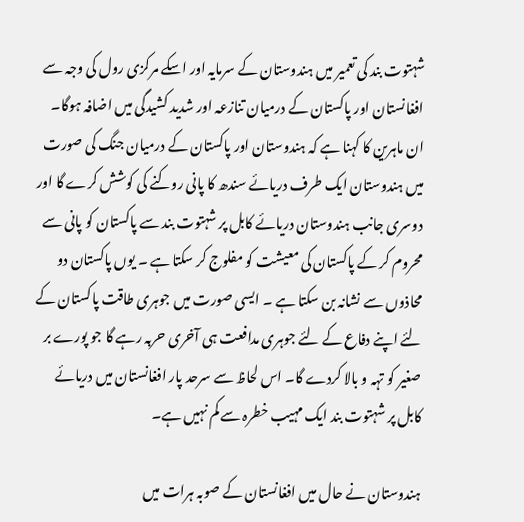شہتوت بند کی تعمیر میں ہندوستان کے سرمایہ اور اسکے مرکزی رول کی وجہ سے افغانستان اور پاکستان کے درمیان تنازعہ اور شدید کشیدگی میں اضافہ ہوگا۔ ان ماہرین کا کہنا ہے کہ ہندوستان اور پاکستان کے درمیان جنگ کی صورت میں ہندوستان ایک طرف دریائے سندھ کا پانی روکنے کی کوشش کرے گا اور دوسری جانب ہندوستان دریائے کابل پر شہتوت بند سے پاکستان کو پانی سے محروم کر کے پاکستان کی معیشت کو مفلوج کر سکتا ہے ۔ یوں پاکستان دو محاذوں سے نشانہ بن سکتا ہے ۔ ایسی صورت میں جوہری طاقت پاکستان کے لئے اپنے دفاع کے لئے جوہری مدافعت ہی آخری حربہ رہے گا جو پورے بر صغیر کو تہہ و بالا کردے گا۔ اس لحاظ سے سرحد پار افغانستان میں دریائے کابل پر شہتوت بند ایک مہیب خطرہ سے کم نہیں ہے۔

ہندوستان نے حال میں افغانستان کے صوبہ ہرات میں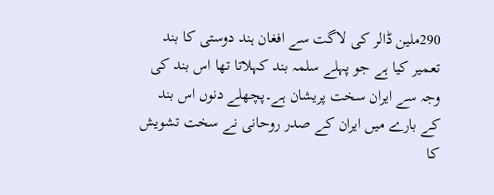290ملین ڈالر کی لاگت سے افغان ہند دوستی کا بند تعمیر کیا ہے جو پہلے سلمہ بند کہلاتا تھا اس بند کی وجہ سے ایران سخت پریشان ہے۔پچھلے دنوں اس بند کے بارے میں ایران کے صدر روحانی نے سخت تشویش کا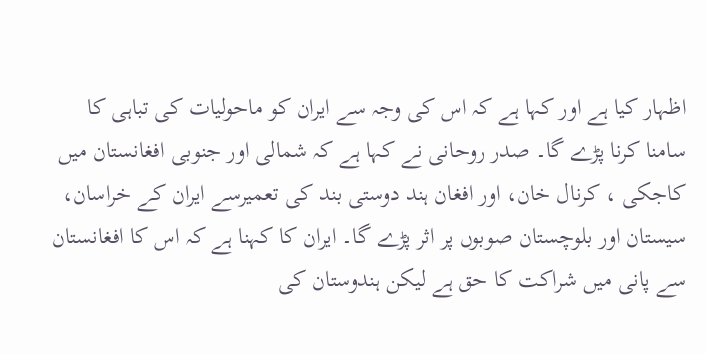اظہار کیا ہے اور کہا ہے کہ اس کی وجہ سے ایران کو ماحولیات کی تباہی کا سامنا کرنا پڑے گا۔ صدر روحانی نے کہا ہے کہ شمالی اور جنوبی افغانستان میں کاجکی ، کرنال خان، اور افغان ہند دوستی بند کی تعمیرسے ایران کے خراسان، سیستان اور بلوچستان صوبوں پر اثر پڑے گا۔ ایران کا کہنا ہے کہ اس کا افغانستان سے پانی میں شراکت کا حق ہے لیکن ہندوستان کی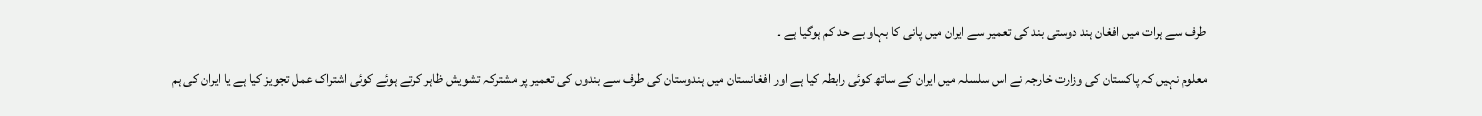طرف سے ہرات میں افغان ہند دوستی بند کی تعمیر سے ایران میں پانی کا بہاو بے حد کم ہوگیا ہے ۔

معلوم نہیں کہ پاکستان کی وزارت خارجہ نے اس سلسلہ میں ایران کے ساتھ کوئی رابطہ کیا ہے اور افغانستان میں ہندوستان کی طرف سے بندوں کی تعمیر پر مشترکہ تشویش ظاہر کرتے ہوئے کوئی اشتراک عمل تجویز کیا ہے یا ایران کی ہم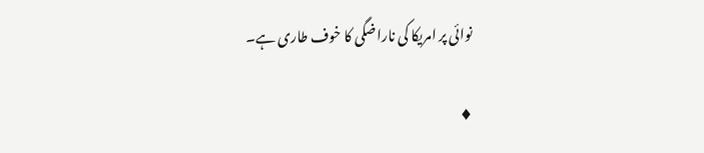نوائی پر امریکا کی ناراضگی کا خوف طاری ہے۔

♦